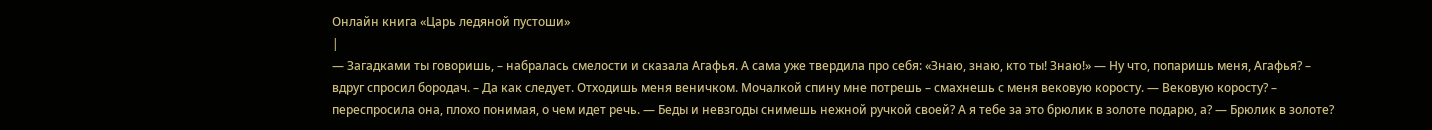Онлайн книга «Царь ледяной пустоши»
|
— Загадками ты говоришь, – набралась смелости и сказала Агафья. А сама уже твердила про себя: «Знаю, знаю, кто ты! Знаю!» — Ну что, попаришь меня, Агафья? – вдруг спросил бородач. – Да как следует. Отходишь меня веничком. Мочалкой спину мне потрешь – смахнешь с меня вековую коросту. — Вековую коросту? – переспросила она, плохо понимая, о чем идет речь. — Беды и невзгоды снимешь нежной ручкой своей? А я тебе за это брюлик в золоте подарю, а? — Брюлик в золоте?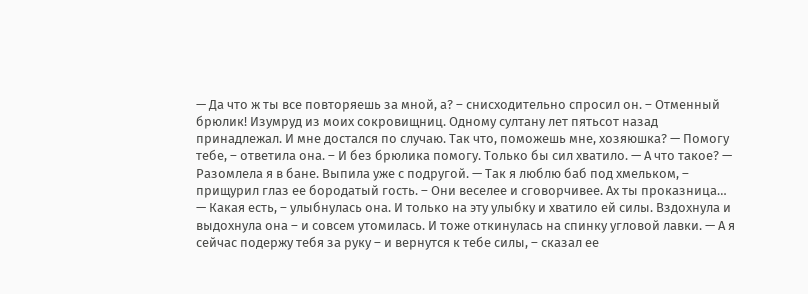— Да что ж ты все повторяешь за мной, а? – снисходительно спросил он. – Отменный брюлик! Изумруд из моих сокровищниц. Одному султану лет пятьсот назад принадлежал. И мне достался по случаю. Так что, поможешь мне, хозяюшка? — Помогу тебе, – ответила она. – И без брюлика помогу. Только бы сил хватило. — А что такое? — Разомлела я в бане. Выпила уже с подругой. — Так я люблю баб под хмельком, – прищурил глаз ее бородатый гость. – Они веселее и сговорчивее. Ах ты проказница… — Какая есть, – улыбнулась она. И только на эту улыбку и хватило ей силы. Вздохнула и выдохнула она – и совсем утомилась. И тоже откинулась на спинку угловой лавки. — А я сейчас подержу тебя за руку – и вернутся к тебе силы, – сказал ее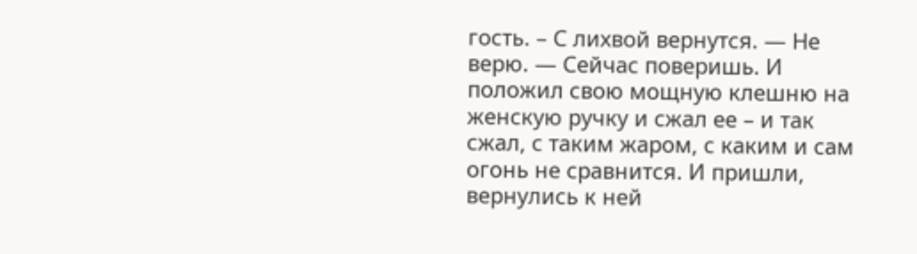гость. – С лихвой вернутся. — Не верю. — Сейчас поверишь. И положил свою мощную клешню на женскую ручку и сжал ее – и так сжал, с таким жаром, с каким и сам огонь не сравнится. И пришли, вернулись к ней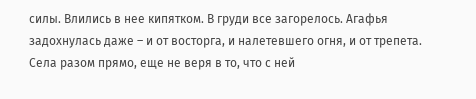силы. Влились в нее кипятком. В груди все загорелось. Агафья задохнулась даже – и от восторга, и налетевшего огня, и от трепета. Села разом прямо, еще не веря в то, что с ней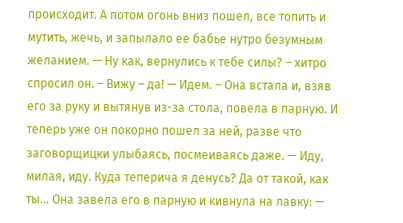происходит. А потом огонь вниз пошел, все топить и мутить, жечь, и запылало ее бабье нутро безумным желанием. — Ну как, вернулись к тебе силы? – хитро спросил он. – Вижу – да! — Идем. – Она встала и, взяв его за руку и вытянув из-за стола, повела в парную. И теперь уже он покорно пошел за ней, разве что заговорщицки улыбаясь, посмеиваясь даже. — Иду, милая, иду. Куда теперича я денусь? Да от такой, как ты… Она завела его в парную и кивнула на лавку: —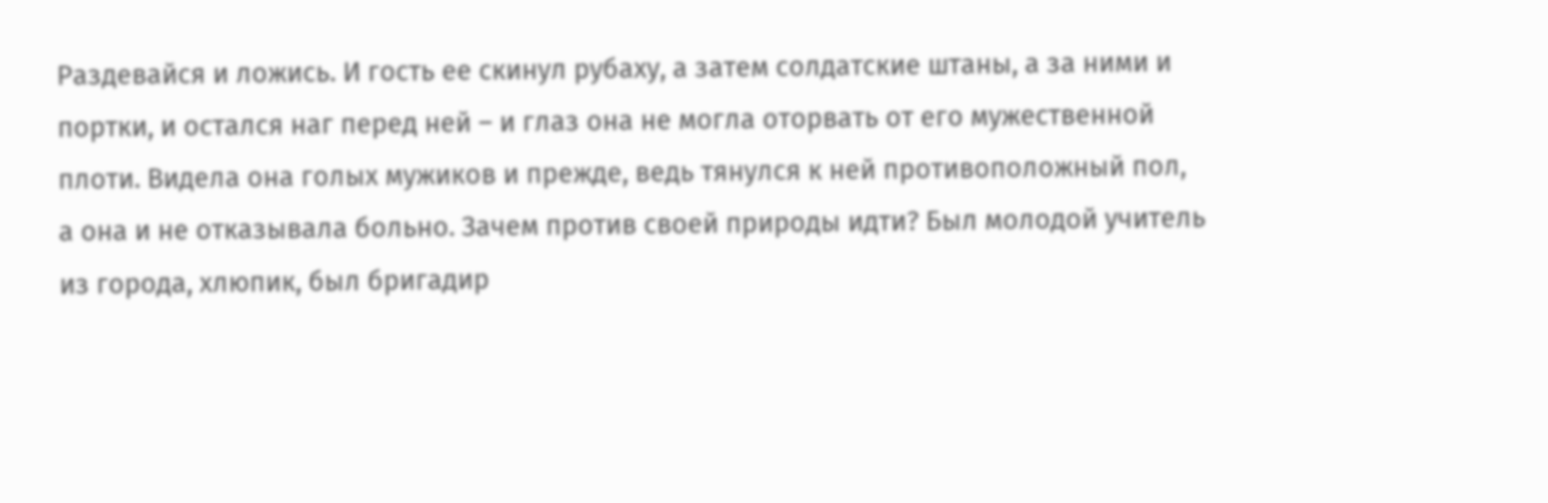Раздевайся и ложись. И гость ее скинул рубаху, а затем солдатские штаны, а за ними и портки, и остался наг перед ней – и глаз она не могла оторвать от его мужественной плоти. Видела она голых мужиков и прежде, ведь тянулся к ней противоположный пол, а она и не отказывала больно. Зачем против своей природы идти? Был молодой учитель из города, хлюпик, был бригадир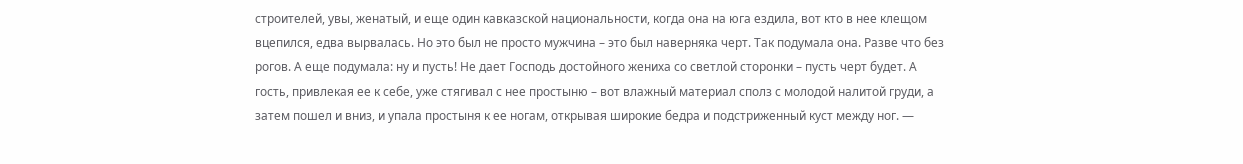строителей, увы, женатый, и еще один кавказской национальности, когда она на юга ездила, вот кто в нее клещом вцепился, едва вырвалась. Но это был не просто мужчина – это был наверняка черт. Так подумала она. Разве что без рогов. А еще подумала: ну и пусть! Не дает Господь достойного жениха со светлой сторонки – пусть черт будет. А гость, привлекая ее к себе, уже стягивал с нее простыню – вот влажный материал сполз с молодой налитой груди, а затем пошел и вниз, и упала простыня к ее ногам, открывая широкие бедра и подстриженный куст между ног. —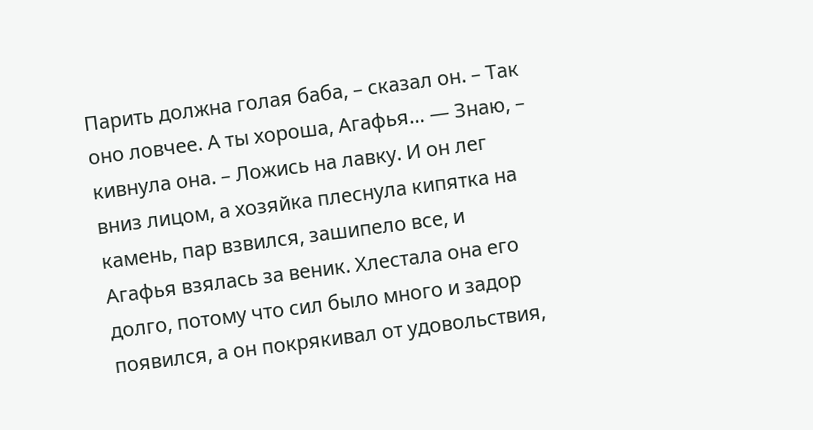Парить должна голая баба, – сказал он. – Так оно ловчее. А ты хороша, Агафья… — Знаю, – кивнула она. – Ложись на лавку. И он лег вниз лицом, а хозяйка плеснула кипятка на камень, пар взвился, зашипело все, и Агафья взялась за веник. Хлестала она его долго, потому что сил было много и задор появился, а он покрякивал от удовольствия,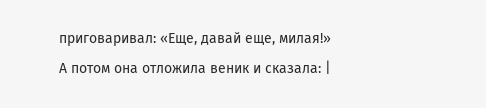приговаривал: «Еще, давай еще, милая!» А потом она отложила веник и сказала: |